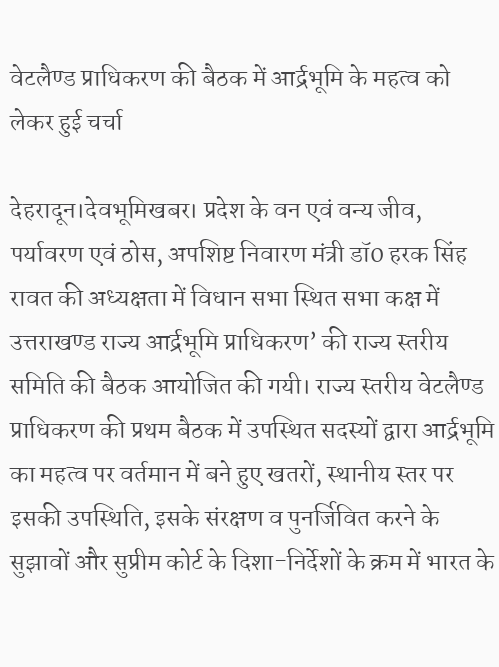वेटलैण्ड प्राधिकरण की बैठक में आर्द्रभूमि के महत्व को लेकर हुई चर्चा

देहरादून।देवभूमिखबर। प्रदेश के वन एवं वन्य जीव, पर्यावरण एवं ठोस, अपशिष्ट निवारण मंत्री डॉ0 हरक सिंह रावत की अध्यक्षता में विधान सभा स्थित सभा कक्ष में उत्तराखण्ड राज्य आर्द्रभूमि प्राधिकरण’ की राज्य स्तरीय समिति की बैठक आयोजित की गयी। राज्य स्तरीय वेटलैण्ड प्राधिकरण की प्रथम बैठक में उपस्थित सदस्यों द्वारा आर्द्रभूमि का महत्व पर वर्तमान में बने हुए खतरों, स्थानीय स्तर पर इसकी उपस्थिति, इसके संरक्षण व पुनर्जिवित करने के सुझावों और सुप्रीम कोर्ट के दिशा-निर्देशों के क्रम में भारत के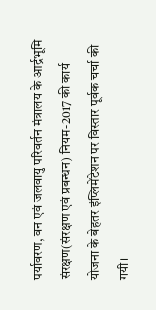पर्यावरण, वन एवं जलवायु परिवर्तन मंत्रालय के आर्द्रभूमि संरक्षण(संरक्षण एवं प्रबन्धन) नियम-2017 की कार्य योजना के बेहतर इंप्लिमेंटेशन पर विस्तार पूर्वक चर्चा की गयी।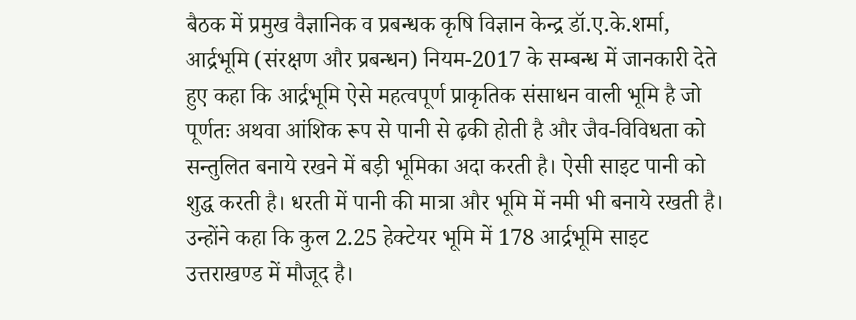बैठक में प्रमुख वैज्ञानिक व प्रबन्धक कृषि विज्ञान केन्द्र डॉ.ए.के.शर्मा, आर्द्रभूमि (संरक्षण और प्रबन्धन) नियम-2017 के सम्बन्ध में जानकारी देते हुए कहा कि आर्द्रभूमि ऐसे महत्वपूर्ण प्राकृतिक संसाधन वाली भूमि है जो पूर्णतः अथवा आंशिक रूप से पानी से ढ़की होती है और जैव-विविधता को सन्तुलित बनाये रखने में बड़ी भूमिका अदा करती है। ऐसी साइट पानी को शुद्ध करती है। धरती में पानी की मात्रा और भूमि में नमी भी बनाये रखती है। उन्होंने कहा कि कुल 2.25 हेक्टेयर भूमि में 178 आर्द्रभूमि साइट उत्तराखण्ड में मौजूद है।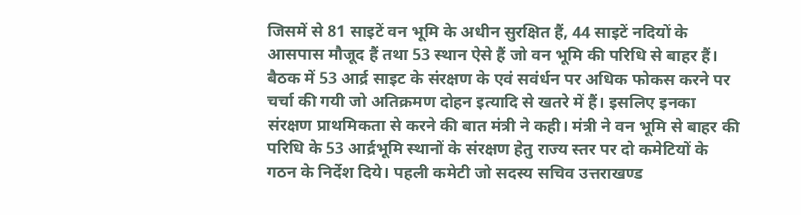जिसमें से 81 साइटें वन भूमि के अधीन सुरक्षित हैं, 44 साइटें नदियों के आसपास मौजूद हैं तथा 53 स्थान ऐसे हैं जो वन भूमि की परिधि से बाहर हैं। बैठक में 53 आर्द्र साइट के संरक्षण के एवं सवंर्धन पर अधिक फोकस करने पर चर्चा की गयी जो अतिक्रमण दोहन इत्यादि से खतरे में हैं। इसलिए इनका संरक्षण प्राथमिकता से करने की बात मंत्री ने कही। मंत्री ने वन भूमि से बाहर की परिधि के 53 आर्द्रभूमि स्थानों के संरक्षण हेतु राज्य स्तर पर दो कमेटियों के गठन के निर्देश दिये। पहली कमेटी जो सदस्य सचिव उत्तराखण्ड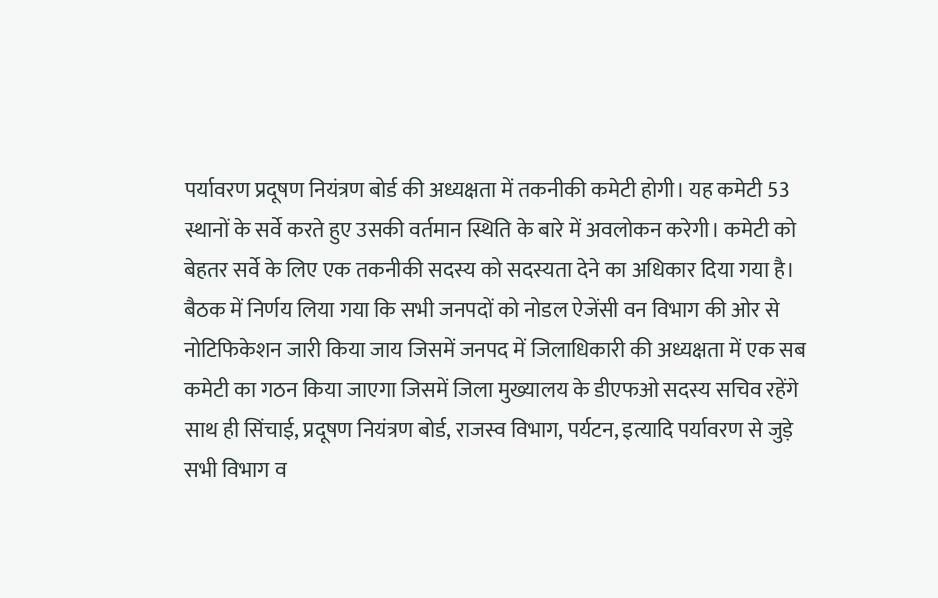पर्यावरण प्रदूषण नियंत्रण बोर्ड की अध्यक्षता में तकनीकी कमेटी होगी। यह कमेटी 53 स्थानों के सर्वे करते हुए उसकी वर्तमान स्थिति के बारे में अवलोकन करेगी। कमेटी को बेहतर सर्वे के लिए एक तकनीकी सदस्य को सदस्यता देने का अधिकार दिया गया है।
बैठक में निर्णय लिया गया कि सभी जनपदों को नोडल ऐजेंसी वन विभाग की ओर से नोटिफिकेशन जारी किया जाय जिसमें जनपद में जिलाधिकारी की अध्यक्षता में एक सब कमेटी का गठन किया जाएगा जिसमें जिला मुख्यालय के डीएफओ सदस्य सचिव रहेंगे साथ ही सिंचाई, प्रदूषण नियंत्रण बोर्ड, राजस्व विभाग, पर्यटन, इत्यादि पर्यावरण से जुड़े सभी विभाग व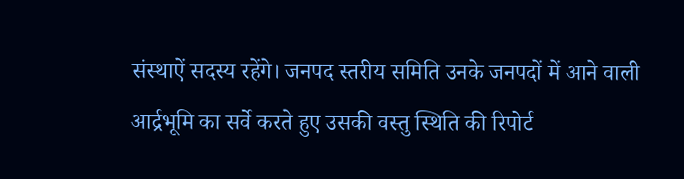संस्थाऐं सदस्य रहेंगे। जनपद स्तरीय समिति उनके जनपदों में आने वाली आर्द्रभूमि का सर्वे करते हुए उसकी वस्तु स्थिति की रिपोर्ट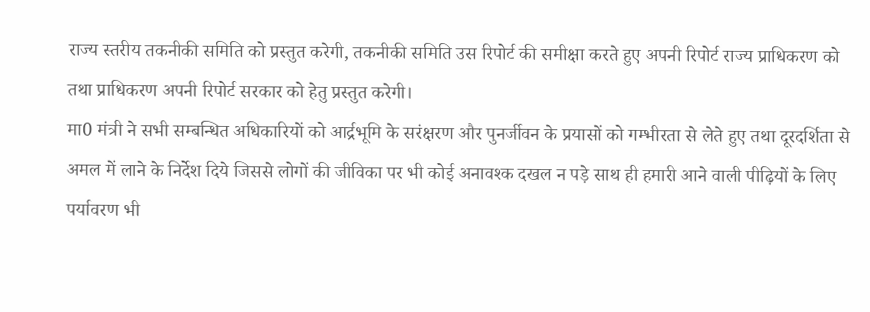राज्य स्तरीय तकनीकी समिति को प्रस्तुत करेगी, तकनीकी समिति उस रिपोर्ट की समीक्षा करते हुए अपनी रिपोर्ट राज्य प्राधिकरण को तथा प्राधिकरण अपनी रिपोर्ट सरकार को हेतु प्रस्तुत करेगी।
मा0 मंत्री ने सभी सम्बन्धित अधिकारियों को आर्द्रभूमि के सरंक्षरण और पुनर्जीवन के प्रयासों को गम्भीरता से लेते हुए तथा दूरदर्शिता से अमल में लाने के निर्देश दिये जिससे लोगों की जीविका पर भी कोई अनावश्क दखल न पड़े साथ ही हमारी आने वाली पीढ़ियों के लिए पर्यावरण भी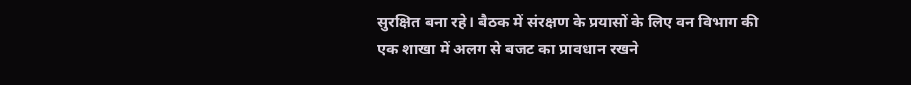सुरक्षित बना रहे। बैठक में संरक्षण के प्रयासों के लिए वन विभाग की एक शाखा में अलग से बजट का प्रावधान रखने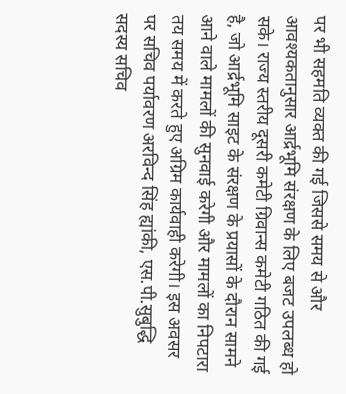पर भी सहमति व्यक्त की गई जिससे समय से और आवश्यकतानुसार आर्द्रभूमि संरक्षण के लिए बजट उपलब्ध हो सके। राज्य स्तरीय दूसरी कमेटी ग्रिवान्स कमेटी गठित की गई है, जो आर्द्रभूमि साइट के संरक्षण के प्रयासों के दौरान सामने आने वाले मामलों की सुनवाई करेगी और मामलों का निपटारा तय समय में करते हुए अग्रिम कार्यवाही करेगी। इस अवसर पर सचिव पर्यावरण अरविन्द सिंह ह्यांकी, एस.पी.सुबुद्धि सदस्य सचिव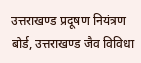उत्तराखण्ड प्रदूषण नियंत्रण बोर्ड, उत्तराखण्ड जैव विविधा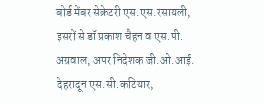बोर्ड मेंबर सेक्रेटरी एस.एस.रसायली, इसरों से डॉ प्रकाश चैहन व एस.पी. अग्रवाल, अपर निदेशक जी.ओ.आई. देहरादून एस.सी.कटियार,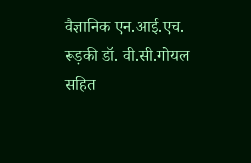वैज्ञानिक एन.आई.एच. रूड़की डॉ. वी.सी.गोयल सहित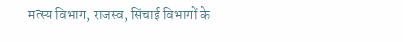मत्स्य विभाग, राजस्व, सिंचाई विभागों के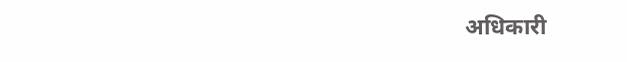अधिकारी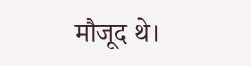मौजूद थे।